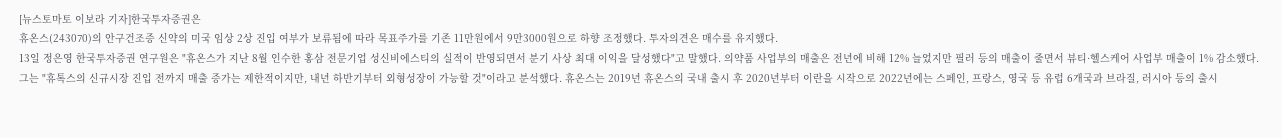[뉴스토마토 이보라 기자]한국투자증권은
휴온스(243070)의 안구건조증 신약의 미국 임상 2상 진입 여부가 보류됨에 따라 목표주가를 기존 11만원에서 9만3000원으로 하향 조정했다. 투자의견은 매수를 유지했다.
13일 정은영 한국투자증권 연구원은 "휴온스가 지난 8월 인수한 홍삼 전문기업 성신비에스티의 실적이 반영되면서 분기 사상 최대 이익을 달성했다"고 말했다. 의약품 사업부의 매출은 전년에 비해 12% 늘었지만 필러 등의 매출이 줄면서 뷰티·헬스케어 사업부 매출이 1% 감소했다.
그는 "휴톡스의 신규시장 진입 전까지 매출 증가는 제한적이지만, 내년 하반기부터 외형성장이 가능할 것"이라고 분석했다. 휴온스는 2019년 휴온스의 국내 출시 후 2020년부터 이란을 시작으로 2022년에는 스페인, 프랑스, 영국 등 유럽 6개국과 브라질, 러시아 등의 출시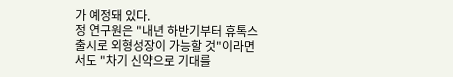가 예정돼 있다.
정 연구원은 "내년 하반기부터 휴톡스 출시로 외형성장이 가능할 것"이라면서도 "차기 신약으로 기대를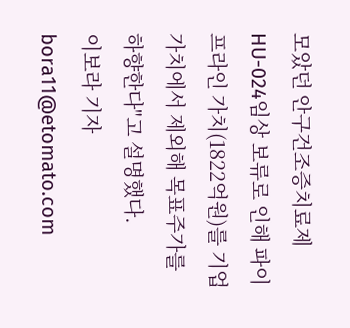모았던 안구건조증치료제 HU-024임상 보류로 인해 파이프라인 가치(1822억원)를 기업 가치에서 제외해 목표주가를 하향한다"고 설명했다.
이보라 기자 bora11@etomato.com